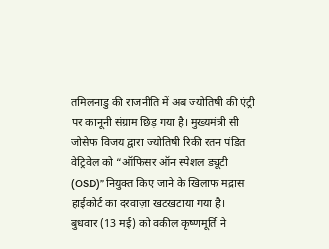तमिलनाडु की राजनीति में अब ज्योतिषी की एंट्री पर कानूनी संग्राम छिड़ गया है। मुख्यमंत्री सी जोसेफ विजय द्वारा ज्योतिषी रिकी रतन पंडित वेट्रिवेल को “ऑफिसर ऑन स्पेशल ड्यूटी (OSD)” नियुक्त किए जाने के खिलाफ मद्रास हाईकोर्ट का दरवाज़ा खटखटाया गया है।
बुधवार (13 मई) को वकील कृष्णमूर्ति ने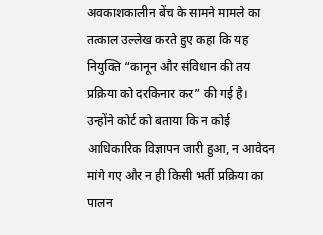अवकाशकालीन बेंच के सामने मामले का तत्काल उल्लेख करते हुए कहा कि यह नियुक्ति “कानून और संविधान की तय प्रक्रिया को दरकिनार कर” की गई है। उन्होंने कोर्ट को बताया कि न कोई आधिकारिक विज्ञापन जारी हुआ, न आवेदन मांगे गए और न ही किसी भर्ती प्रक्रिया का पालन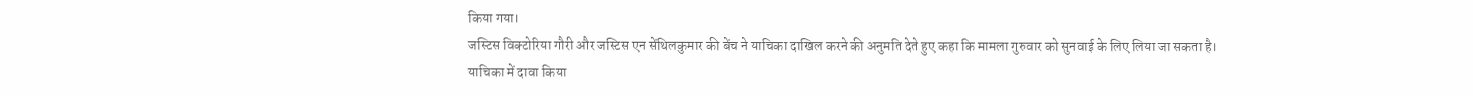किया गया।
जस्टिस विक्टोरिया गौरी और जस्टिस एन सेंथिलकुमार की बेंच ने याचिका दाखिल करने की अनुमति देते हुए कहा कि मामला गुरुवार को सुनवाई के लिए लिया जा सकता है।
याचिका में दावा किया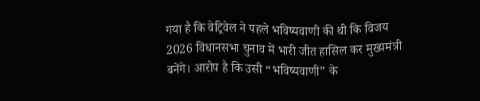गया है कि वेट्रिवेल ने पहले भविष्यवाणी की थी कि विजय 2026 विधानसभा चुनाव में भारी जीत हासिल कर मुख्यमंत्री बनेंगे। आरोप है कि उसी “भविष्यवाणी” के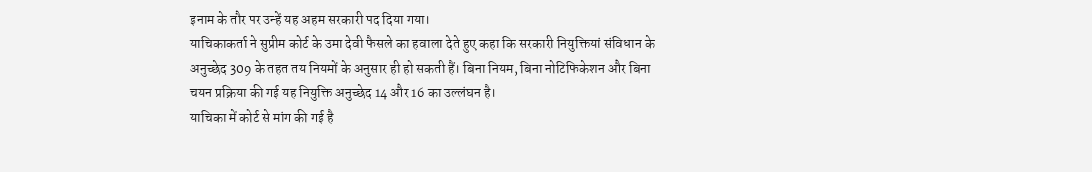इनाम के तौर पर उन्हें यह अहम सरकारी पद दिया गया।
याचिकाकर्ता ने सुप्रीम कोर्ट के उमा देवी फैसले का हवाला देते हुए कहा कि सरकारी नियुक्तियां संविधान के अनुच्छेद 309 के तहत तय नियमों के अनुसार ही हो सकती हैं। बिना नियम, बिना नोटिफिकेशन और बिना चयन प्रक्रिया की गई यह नियुक्ति अनुच्छेद 14 और 16 का उल्लंघन है।
याचिका में कोर्ट से मांग की गई है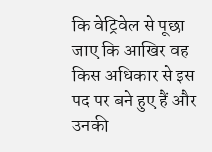कि वेट्रिवेल से पूछा जाए कि आखिर वह किस अधिकार से इस पद पर बने हुए हैं और उनकी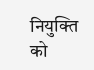नियुक्ति को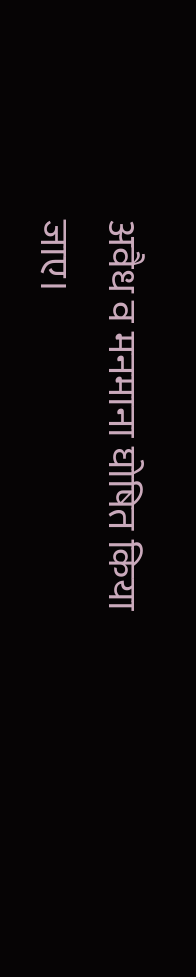अवैध व मनमाना घोषित किया जाए।